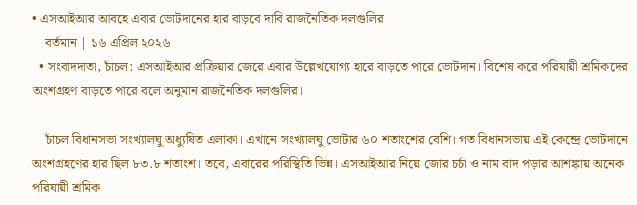• এসআইআর আবহে এবার ভোটদানের হার বাড়বে দাবি রাজনৈতিক দলগুলির
    বর্তমান | ১৬ এপ্রিল ২০২৬
  • সংবাদদাতা, চাঁচল: এসআইআর প্রক্রিয়ার জেরে এবার উল্লেখযোগ্য হারে বাড়তে পারে ভোটদান। বিশেষ করে পরিযায়ী শ্রমিকদের অংশগ্রহণ বাড়তে পারে বলে অনুমান রাজনৈতিক দলগুলির।

    চাঁচল বিধানসভা সংখ্যালঘু অধ্যুষিত এলাকা। এখানে সংখ্যালঘু ভোটার ৬০ শতাংশের বেশি। গত বিধানসভায় এই কেন্দ্রে ভোটদানে অংশগ্রহণের হার ছিল ৮৩.৮ শতাংশ। তবে, এবারের পরিস্থিতি ভিন্ন। এসআইআর নিয়ে জোর চর্চা ও নাম বাদ পড়ার আশঙ্কায় অনেক পরিযায়ী শ্রমিক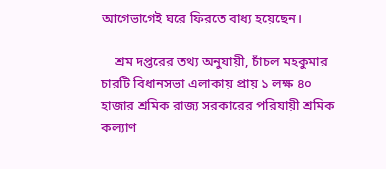আগেভাগেই ঘরে ফিরতে বাধ্য হয়েছেন।

    শ্রম দপ্তরের তথ্য অনুযায়ী, চাঁচল মহকুমার চারটি বিধানসভা এলাকায় প্রায় ১ লক্ষ ৪০ হাজার শ্রমিক রাজ্য সরকারের পরিযায়ী শ্রমিক কল্যাণ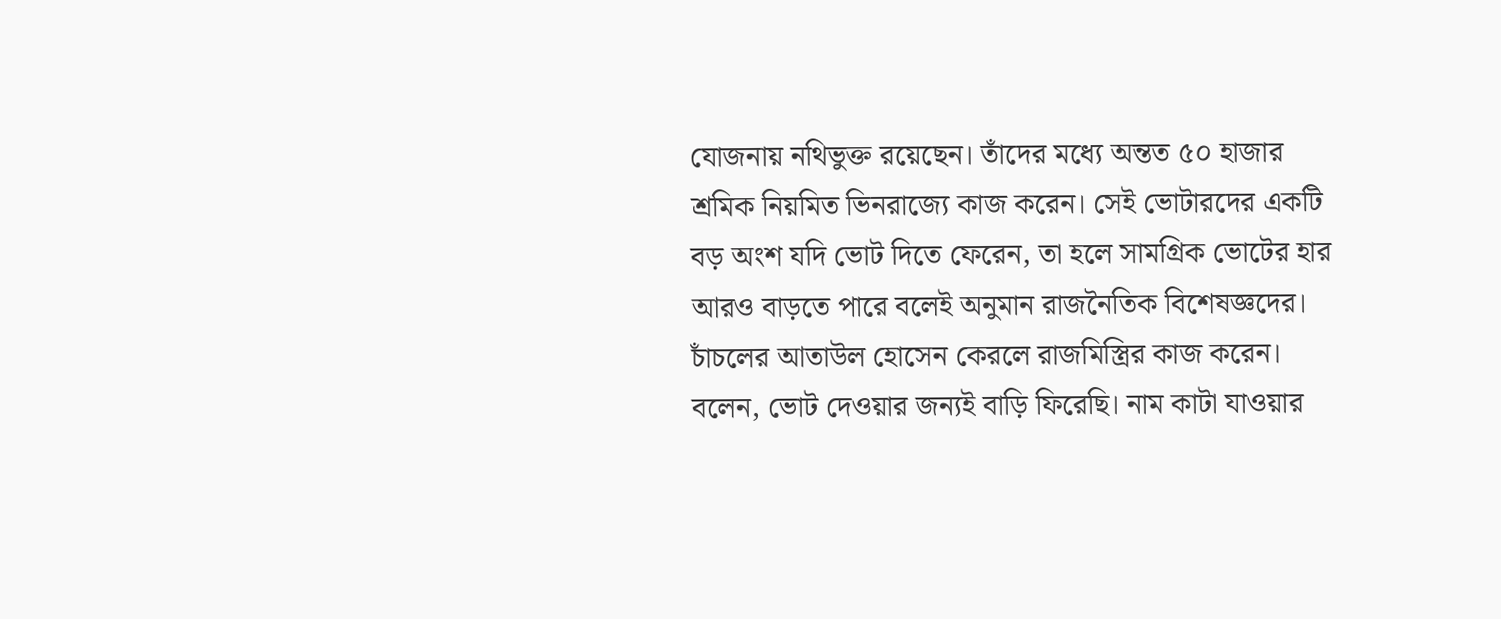যোজনায় নথিভুক্ত রয়েছেন। তাঁদের মধ্যে অন্তত ৫০ হাজার শ্রমিক নিয়মিত ভিনরাজ্যে কাজ করেন। সেই ভোটারদের একটি বড় অংশ যদি ভোট দিতে ফেরেন, তা হলে সামগ্রিক ভোটের হার আরও বাড়তে পারে বলেই অনুমান রাজনৈতিক বিশেষজ্ঞদের। চাঁচলের আতাউল হোসেন কেরলে রাজমিস্ত্রির কাজ করেন।  বলেন, ভোট দেওয়ার জন্যই বাড়ি ফিরেছি। নাম কাটা যাওয়ার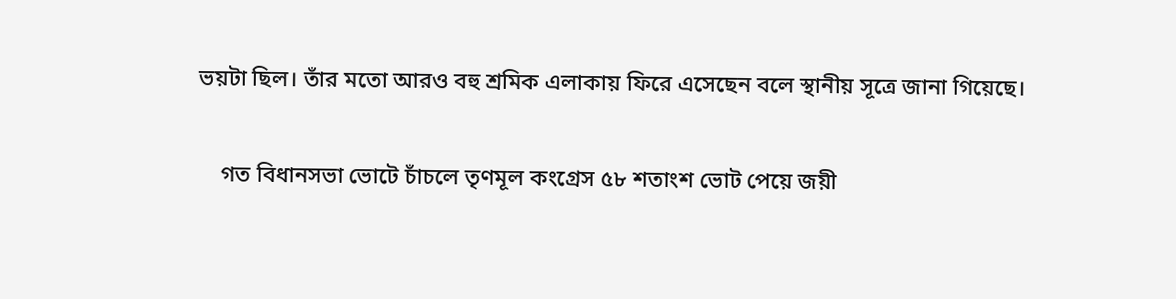ভয়টা ছিল। তাঁর মতো আরও বহু শ্রমিক এলাকায় ফিরে এসেছেন বলে স্থানীয় সূত্রে জানা গিয়েছে।

    গত বিধানসভা ভোটে চাঁচলে তৃণমূল কংগ্রেস ৫৮ শতাংশ ভোট পেয়ে জয়ী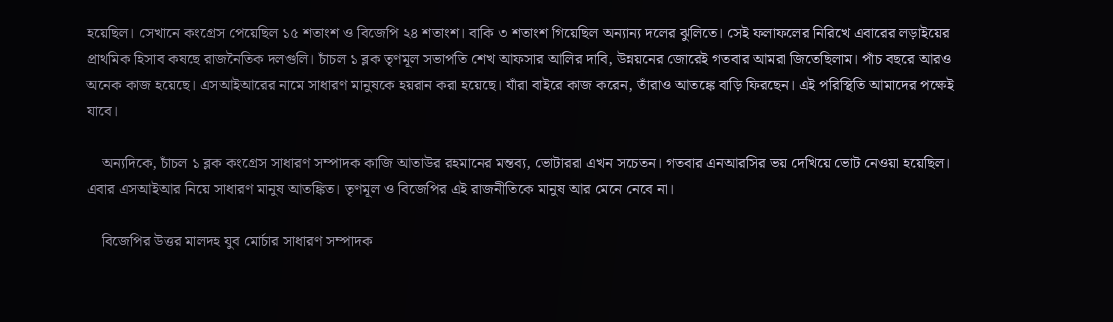হয়েছিল। সেখানে কংগ্রেস পেয়েছিল ১৫ শতাংশ ও বিজেপি ২৪ শতাংশ। বাকি ৩ শতাংশ গিয়েছিল অন্যান্য দলের ঝুলিতে। সেই ফলাফলের নিরিখে এবারের লড়াইয়ের প্রাথমিক হিসাব কষছে রাজনৈতিক দলগুলি। চাঁচল ১ ব্লক তৃণমূল সভাপতি শেখ আফসার আলির দাবি, উন্নয়নের জোরেই গতবার আমরা জিতেছিলাম। পাঁচ বছরে আরও অনেক কাজ হয়েছে। এসআইআরের নামে সাধারণ মানুষকে হয়রান করা হয়েছে। যাঁরা বাইরে কাজ করেন, তাঁরাও আতঙ্কে বাড়ি ফিরছেন। এই পরিস্থিতি আমাদের পক্ষেই যাবে।

    অন্যদিকে, চাঁচল ১ ব্লক কংগ্রেস সাধারণ সম্পাদক কাজি আতাউর রহমানের মন্তব্য, ভোটাররা এখন সচেতন। গতবার এনআরসির ভয় দেখিয়ে ভোট নেওয়া হয়েছিল। এবার এসআইআর নিয়ে সাধারণ মানুষ আতঙ্কিত। তৃণমূল ও বিজেপির এই রাজনীতিকে মানুষ আর মেনে নেবে না।

    বিজেপির উত্তর মালদহ যুব মোর্চার সাধারণ সম্পাদক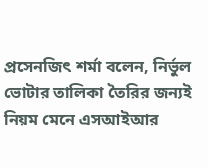প্রসেনজিৎ শর্মা বলেন, নির্ভুল ভোটার তালিকা তৈরির জন্যই নিয়ম মেনে এসআইআর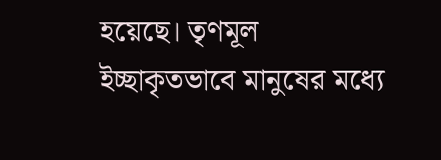হয়েছে। তৃণমূল ইচ্ছাকৃতভাবে মানুষের মধ্যে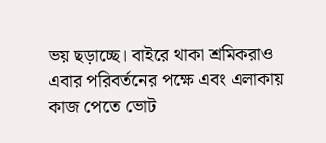ভয় ছড়াচ্ছে। বাইরে থাকা শ্রমিকরাও এবার পরিবর্তনের পক্ষে এবং এলাকায় কাজ পেতে ভোট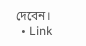দেবেন।
  • Link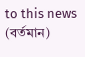to this news (বর্তমান)